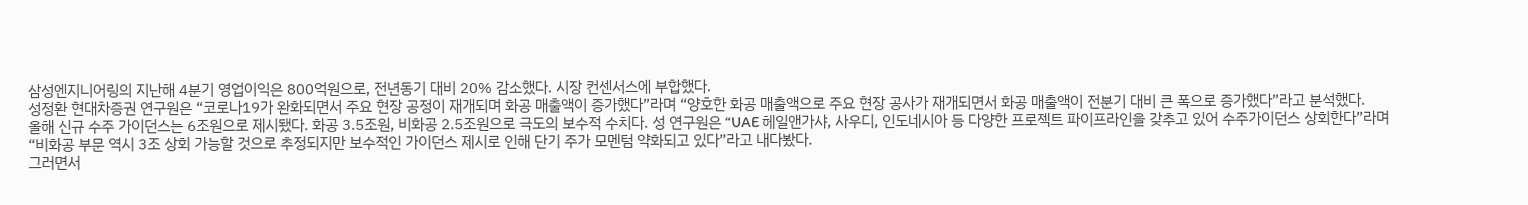삼성엔지니어링의 지난해 4분기 영업이익은 800억원으로, 전년동기 대비 20% 감소했다. 시장 컨센서스에 부합했다.
성정환 현대차증권 연구원은 “코로나19가 완화되면서 주요 현장 공정이 재개되며 화공 매출액이 증가했다”라며 “양호한 화공 매출액으로 주요 현장 공사가 재개되면서 화공 매출액이 전분기 대비 큰 폭으로 증가했다”라고 분석했다.
올해 신규 수주 가이던스는 6조원으로 제시됐다. 화공 3.5조원, 비화공 2.5조원으로 극도의 보수적 수치다. 성 연구원은 “UAE 헤일앤가샤, 사우디, 인도네시아 등 다양한 프로젝트 파이프라인을 갖추고 있어 수주가이던스 상회한다”라며 “비화공 부문 역시 3조 상회 가능할 것으로 추정되지만 보수적인 가이던스 제시로 인해 단기 주가 모멘텀 약화되고 있다”라고 내다봤다.
그러면서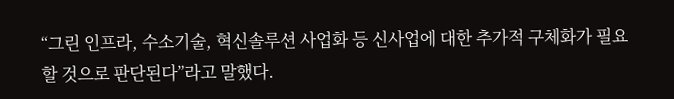“그린 인프라, 수소기술, 혁신솔루션 사업화 등 신사업에 대한 추가적 구체화가 필요할 것으로 판단된다”라고 말했다.